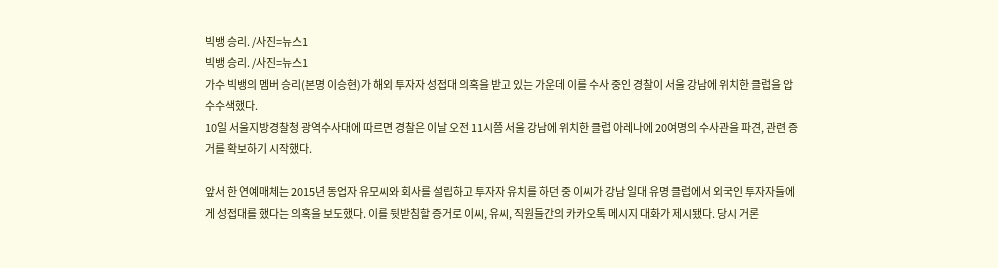빅뱅 승리. /사진=뉴스1
빅뱅 승리. /사진=뉴스1
가수 빅뱅의 멤버 승리(본명 이승현)가 해외 투자자 성접대 의혹을 받고 있는 가운데 이를 수사 중인 경찰이 서울 강남에 위치한 클럽을 압수수색했다.
10일 서울지방경찰청 광역수사대에 따르면 경찰은 이날 오전 11시쯤 서울 강남에 위치한 클럽 아레나에 20여명의 수사관을 파견, 관련 증거를 확보하기 시작했다.

앞서 한 연예매체는 2015년 동업자 유모씨와 회사를 설립하고 투자자 유치를 하던 중 이씨가 강남 일대 유명 클럽에서 외국인 투자자들에게 성접대를 했다는 의혹을 보도했다. 이를 뒷받침할 증거로 이씨, 유씨, 직원들간의 카카오톡 메시지 대화가 제시됐다. 당시 거론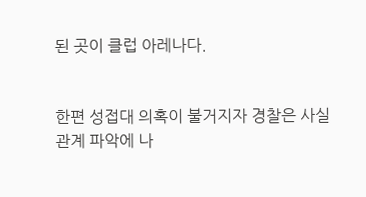된 곳이 클럽 아레나다.


한편 성접대 의혹이 불거지자 경찰은 사실관계 파악에 나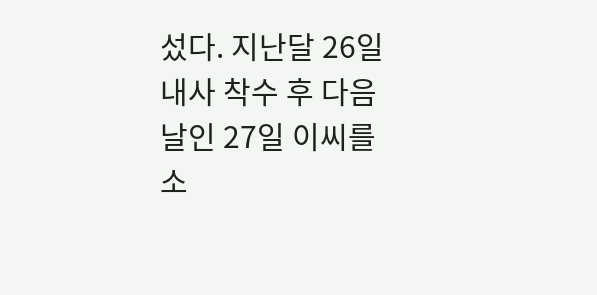섰다. 지난달 26일 내사 착수 후 다음날인 27일 이씨를 소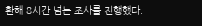환해 8시간 넘는 조사를 진행했다.